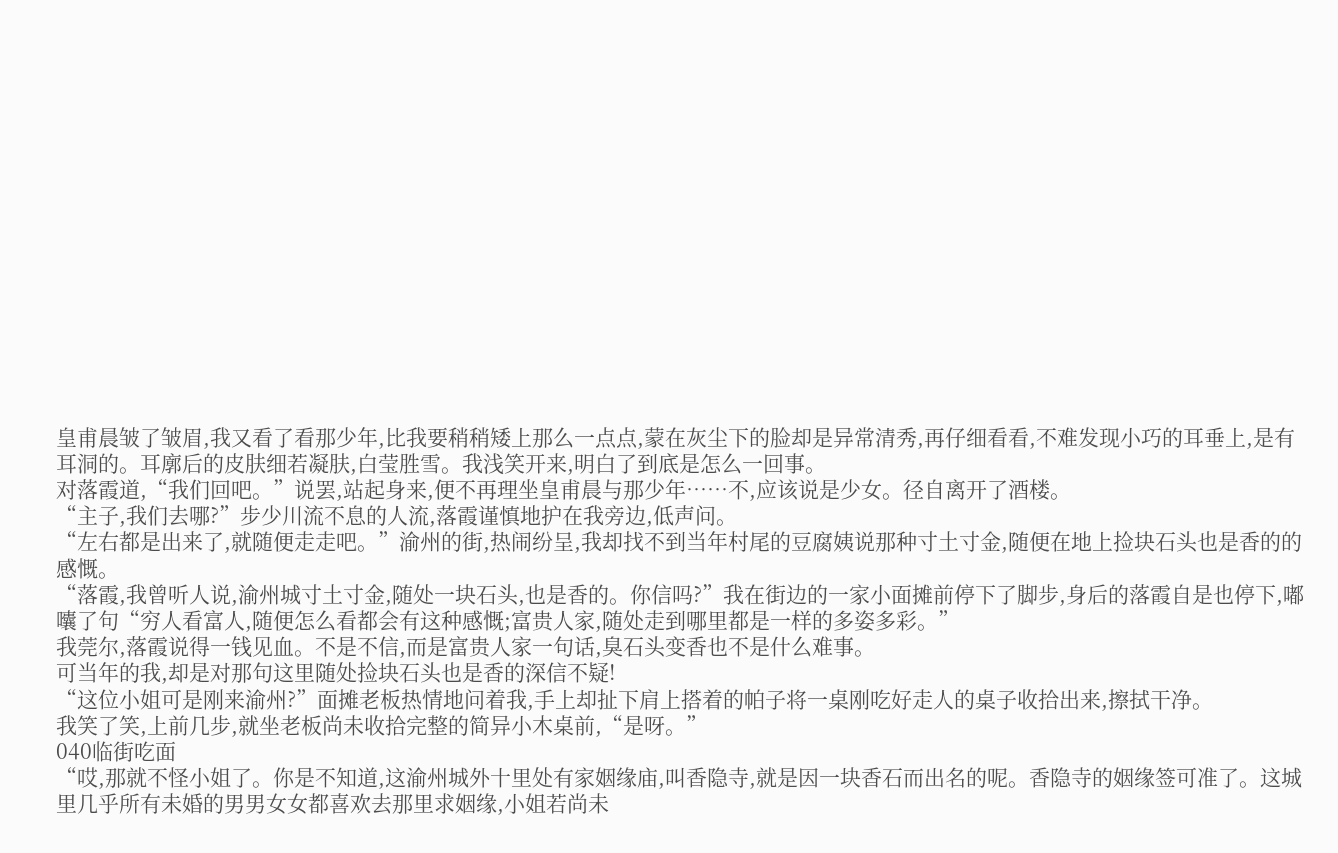皇甫晨皱了皱眉,我又看了看那少年,比我要稍稍矮上那么一点点,蒙在灰尘下的脸却是异常清秀,再仔细看看,不难发现小巧的耳垂上,是有耳洞的。耳廓后的皮肤细若凝肤,白莹胜雪。我浅笑开来,明白了到底是怎么一回事。
对落霞道,“我们回吧。”说罢,站起身来,便不再理坐皇甫晨与那少年……不,应该说是少女。径自离开了酒楼。
“主子,我们去哪?”步少川流不息的人流,落霞谨慎地护在我旁边,低声问。
“左右都是出来了,就随便走走吧。”渝州的街,热闹纷呈,我却找不到当年村尾的豆腐姨说那种寸土寸金,随便在地上捡块石头也是香的的感慨。
“落霞,我曾听人说,渝州城寸土寸金,随处一块石头,也是香的。你信吗?”我在街边的一家小面摊前停下了脚步,身后的落霞自是也停下,嘟囔了句“穷人看富人,随便怎么看都会有这种感慨;富贵人家,随处走到哪里都是一样的多姿多彩。”
我莞尔,落霞说得一钱见血。不是不信,而是富贵人家一句话,臭石头变香也不是什么难事。
可当年的我,却是对那句这里随处捡块石头也是香的深信不疑!
“这位小姐可是刚来渝州?”面摊老板热情地问着我,手上却扯下肩上搭着的帕子将一桌刚吃好走人的桌子收拾出来,擦拭干净。
我笑了笑,上前几步,就坐老板尚未收拾完整的简异小木桌前,“是呀。”
040临街吃面
“哎,那就不怪小姐了。你是不知道,这渝州城外十里处有家姻缘庙,叫香隐寺,就是因一块香石而出名的呢。香隐寺的姻缘签可准了。这城里几乎所有未婚的男男女女都喜欢去那里求姻缘,小姐若尚未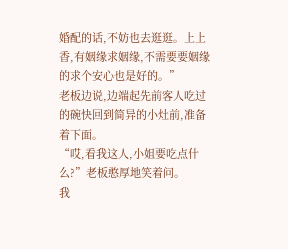婚配的话,不妨也去逛逛。上上香,有姻缘求姻缘,不需要要姻缘的求个安心也是好的。”
老板边说,边端起先前客人吃过的碗快回到简异的小灶前,准备着下面。
“哎,看我这人,小姐要吃点什么?”老板憨厚地笑着问。
我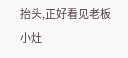抬头,正好看见老板小灶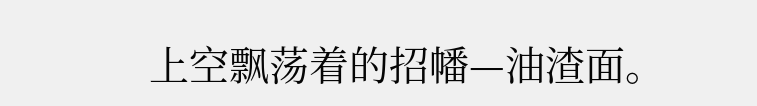上空飘荡着的招幡—油渣面。